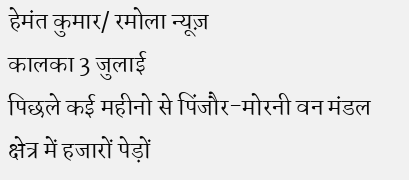हेमंत कुमार/ रमोला न्यूज़
कालका 3 जुलाई
पिछले कई महीनो से पिंजौर-मोरनी वन मंडल क्षेत्र में हजारों पेड़ों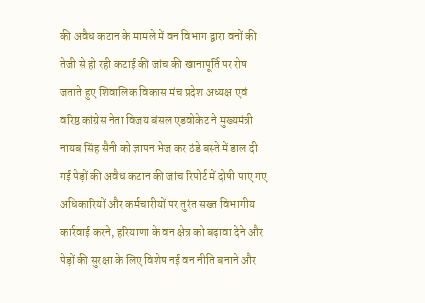की अवैध कटान के मामले में वन विभाग द्वारा वनों की तेजी से हो रही कटाई की जांच की खानापूर्ति पर रोष जताते हुए शिवालिक विकास मंच प्रदेश अध्यक्ष एवं वरिष्ठ कांग्रेस नेता विजय बंसल एडवोकेट ने मुख्यमंत्री नायब सिंह सैनी को ज्ञापन भेज कर ठंडे बस्ते में डाल दी गई पेड़ों की अवैध कटान की जांच रिपोर्ट में दोषी पाए गए अधिकारियों और कर्मचारीयों पर तुरंत सख्त विभागीय कार्रवाई करने, हरियाणा के वन क्षेत्र को बढ़ावा देने और पेड़ों की सुरक्षा के लिए विशेष नई वन नीति बनाने और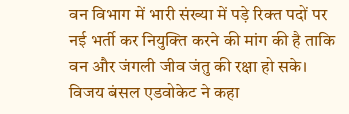वन विभाग में भारी संख्या में पड़े रिक्त पदों पर नई भर्ती कर नियुक्ति करने की मांग की है ताकि वन और जंगली जीव जंतु की रक्षा हो सके।
विजय बंसल एडवोकेट ने कहा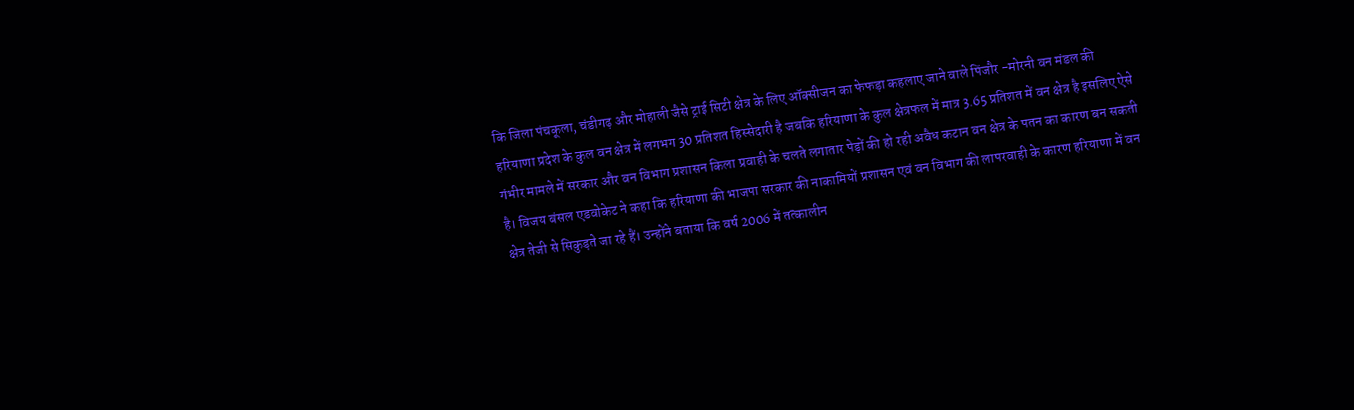कि जिला पंचकूला, चंडीगढ़ और मोहाली जैसे ट्राई सिटी क्षेत्र के लिए ऑक्सीजन का फेफड़ा कहलाए जाने वाले पिंजौर -मोरनी वन मंडल की हरियाणा प्रदेश के कुल वन क्षेत्र में लगभग 30 प्रतिशत हिस्सेदारी है जबकि हरियाणा के कुल क्षेत्रफल में मात्र 3.65 प्रतिशत में वन क्षेत्र है इसलिए ऐसे गंभीर मामले में सरकार और वन विभाग प्रशासन किला प्रवाही के चलते लगातार पेड़ों की हो रही अवैध कटान वन क्षेत्र के पतन का कारण बन सकती है। विजय बंसल एडवोकेट ने कहा कि हरियाणा की भाजपा सरकार की नाकामियों प्रशासन एवं वन विभाग की लापरवाही के कारण हरियाणा में वन क्षेत्र तेजी से सिकुड़ते जा रहे हैं। उन्होंने बताया कि वर्ष 2006 में तत्कालीन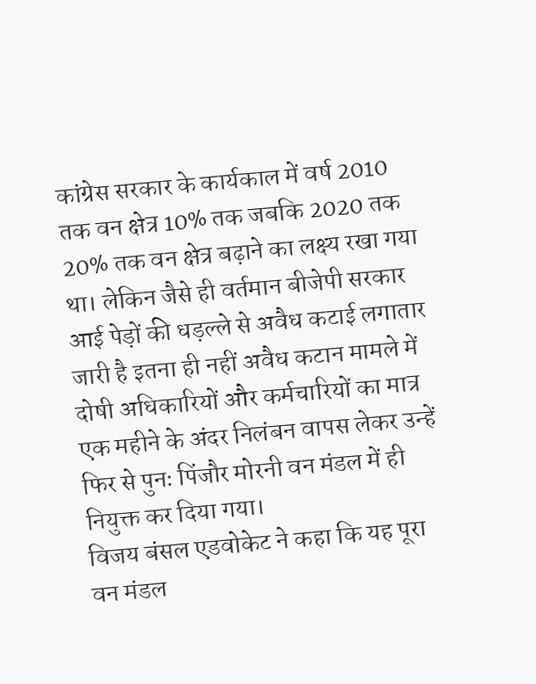कांग्रेस सरकार के कार्यकाल में वर्ष 2010 तक वन क्षेत्र 10% तक जबकि 2020 तक 20% तक वन क्षेत्र बढ़ाने का लक्ष्य रखा गया था। लेकिन जैसे ही वर्तमान बीजेपी सरकार आई पेड़ों की धड़ल्ले से अवैध कटाई लगातार जारी है इतना ही नहीं अवैध कटान मामले में दोषी अधिकारियों और कर्मचारियों का मात्र एक महीने के अंदर निलंबन वापस लेकर उन्हें फिर से पुनः पिंजौर मोरनी वन मंडल में ही नियुक्त कर दिया गया।
विजय बंसल एडवोकेट ने कहा कि यह पूरा वन मंडल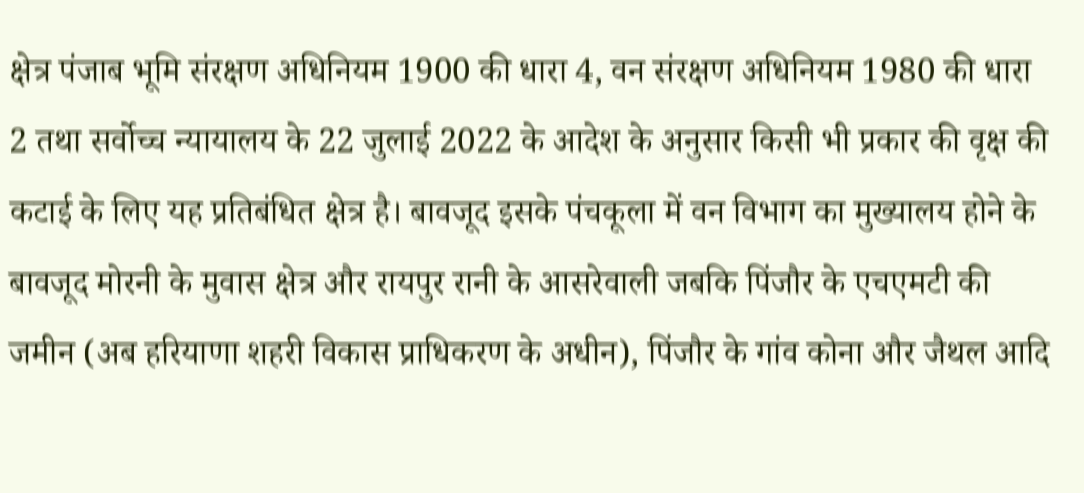क्षेत्र पंजाब भूमि संरक्षण अधिनियम 1900 की धारा 4, वन संरक्षण अधिनियम 1980 की धारा 2 तथा सर्वोच्च न्यायालय के 22 जुलाई 2022 के आदेश के अनुसार किसी भी प्रकार की वृक्ष की कटाई के लिए यह प्रतिबंधित क्षेत्र है। बावजूद इसके पंचकूला में वन विभाग का मुख्यालय होने के बावजूद मोरनी के मुवास क्षेत्र और रायपुर रानी के आसरेवाली जबकि पिंजौर के एचएमटी की जमीन (अब हरियाणा शहरी विकास प्राधिकरण के अधीन), पिंजौर के गांव कोना और जैथल आदि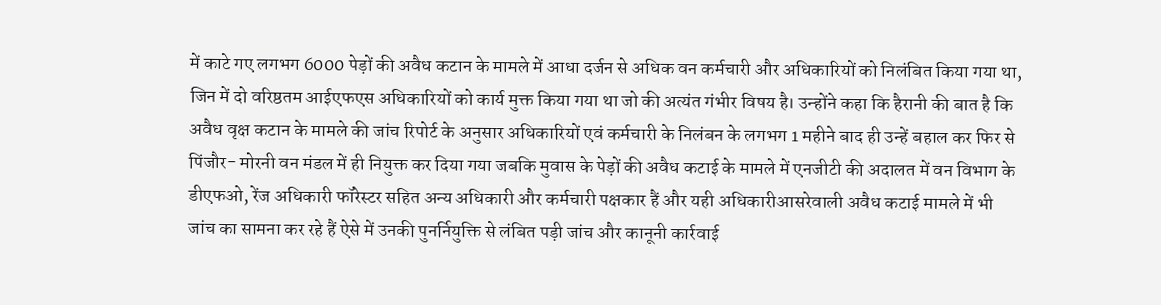में काटे गए लगभग 6000 पेड़ों की अवैध कटान के मामले में आधा दर्जन से अधिक वन कर्मचारी और अधिकारियों को निलंबित किया गया था, जिन में दो वरिष्ठतम आईएफएस अधिकारियों को कार्य मुक्त किया गया था जो की अत्यंत गंभीर विषय है। उन्होंने कहा कि हैरानी की बात है कि अवैध वृक्ष कटान के मामले की जांच रिपोर्ट के अनुसार अधिकारियों एवं कर्मचारी के निलंबन के लगभग 1 महीने बाद ही उन्हें बहाल कर फिर से पिंजौर- मोरनी वन मंडल में ही नियुक्त कर दिया गया जबकि मुवास के पेड़ों की अवैध कटाई के मामले में एनजीटी की अदालत में वन विभाग के डीएफओ, रेंज अधिकारी फॉरेस्टर सहित अन्य अधिकारी और कर्मचारी पक्षकार हैं और यही अधिकारीआसरेवाली अवैध कटाई मामले में भी जांच का सामना कर रहे हैं ऐसे में उनकी पुनर्नियुक्ति से लंबित पड़ी जांच और कानूनी कार्रवाई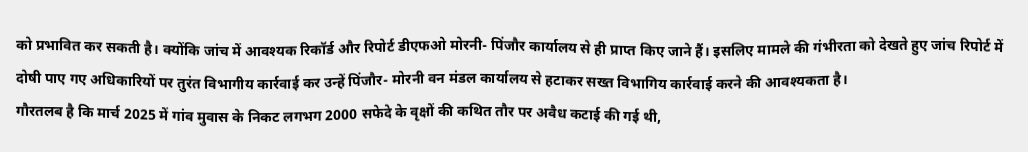को प्रभावित कर सकती है। क्योंकि जांच में आवश्यक रिकॉर्ड और रिपोर्ट डीएफओ मोरनी- पिंजौर कार्यालय से ही प्राप्त किए जाने हैं। इसलिए मामले की गंभीरता को देखते हुए जांच रिपोर्ट में दोषी पाए गए अधिकारियों पर तुरंत विभागीय कार्रवाई कर उन्हें पिंजौर- मोरनी वन मंडल कार्यालय से हटाकर सख्त विभागिय कार्रवाई करने की आवश्यकता है।
गौरतलब है कि मार्च 2025 में गांव मुवास के निकट लगभग 2000 सफेदे के वृक्षों की कथित तौर पर अवैध कटाई की गई थी,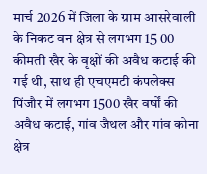मार्च 2026 में जिला के ग्राम आसरेवाली के निकट वन क्षेत्र से लगभग 15 00 कीमती खैर के वृक्षों की अवैध कटाई की गई थी, साथ ही एचएमटी कंपलेक्स पिंजौर में लगभग 1500 खैर वर्षों की अवैध कटाई, गांव जैथल और गांव कोना क्षेत्र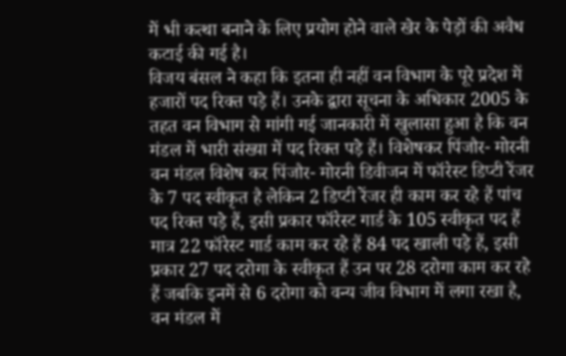में भी कत्था बनाने के लिए प्रयोग होने वाले खेर के पेड़ों की अवैध कटाई की गई है।
विजय बंसल ने कहा कि इतना ही नहीं वन विभाग के पूरे प्रदेश में हजारों पद रिक्त पड़े हैं। उनके द्वारा सूचना के अधिकार 2005 के तहत वन विभाग से मांगी गई जानकारी में खुलासा हुआ है कि वन मंडल में भारी संख्या में पद रिक्त पड़े हैं। विशेषकर पिंजौर- मोरनी वन मंडल विशेष कर पिंजौर- मोरनी डिवीजन में फॉरेस्ट डिप्टी रेंजर के 7 पद स्वीकृत है लेकिन 2 डिप्टी रेंजर ही काम कर रहे हैं पांच पद रिक्त पड़े हैं, इसी प्रकार फॉरेस्ट गार्ड के 105 स्वीकृत पद हैं मात्र 22 फॉरेस्ट गार्ड काम कर रहे हैं 84 पद खाली पड़े हैं, इसी प्रकार 27 पद दरोगा के स्वीकृत हैं उन पर 28 दरोगा काम कर रहे हैं जबकि इनमें से 6 दरोगा को वन्य जीव विभाग में लगा रखा है, वन मंडल में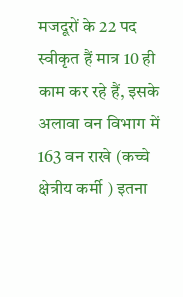मजदूरों के 22 पद स्वीकृत हैं मात्र 10 ही काम कर रहे हैं, इसके अलावा वन विभाग में 163 वन राखे (कच्चे क्षेत्रीय कर्मी ) इतना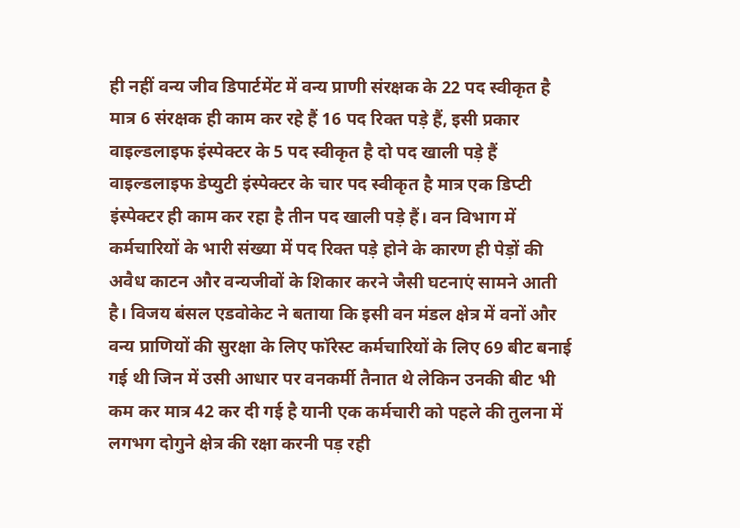ही नहीं वन्य जीव डिपार्टमेंट में वन्य प्राणी संरक्षक के 22 पद स्वीकृत है मात्र 6 संरक्षक ही काम कर रहे हैं 16 पद रिक्त पड़े हैं, इसी प्रकार वाइल्डलाइफ इंस्पेक्टर के 5 पद स्वीकृत है दो पद खाली पड़े हैं वाइल्डलाइफ डेप्युटी इंस्पेक्टर के चार पद स्वीकृत है मात्र एक डिप्टी इंस्पेक्टर ही काम कर रहा है तीन पद खाली पड़े हैं। वन विभाग में कर्मचारियों के भारी संख्या में पद रिक्त पड़े होने के कारण ही पेड़ों की अवैध काटन और वन्यजीवों के शिकार करने जैसी घटनाएं सामने आती है। विजय बंसल एडवोकेट ने बताया कि इसी वन मंडल क्षेत्र में वनों और वन्य प्राणियों की सुरक्षा के लिए फॉरेस्ट कर्मचारियों के लिए 69 बीट बनाई गई थी जिन में उसी आधार पर वनकर्मी तैनात थे लेकिन उनकी बीट भी कम कर मात्र 42 कर दी गई है यानी एक कर्मचारी को पहले की तुलना में लगभग दोगुने क्षेत्र की रक्षा करनी पड़ रही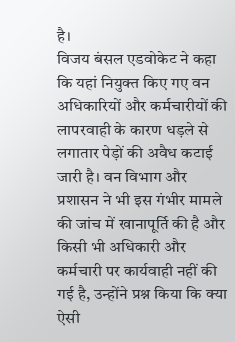है।
विजय बंसल एडवोकेट ने कहा कि यहां नियुक्त किए गए वन अधिकारियों और कर्मचारीयों की लापरवाही के कारण धड़ले से लगातार पेड़ों की अवैध कटाई जारी है। वन विभाग और प्रशासन ने भी इस गंभीर मामले की जांच में खानापूर्ति की है और किसी भी अधिकारी और कर्मचारी पर कार्यवाही नहीं की गई है, उन्होंने प्रश्न किया कि क्या ऐसी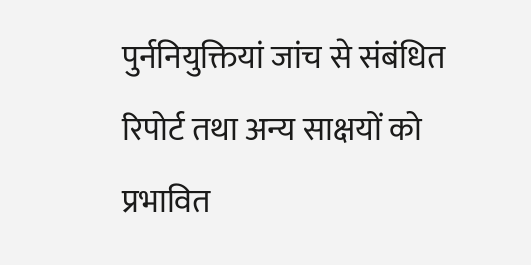पुर्ननियुक्तियां जांच से संबंधित रिपोर्ट तथा अन्य साक्षयों को प्रभावित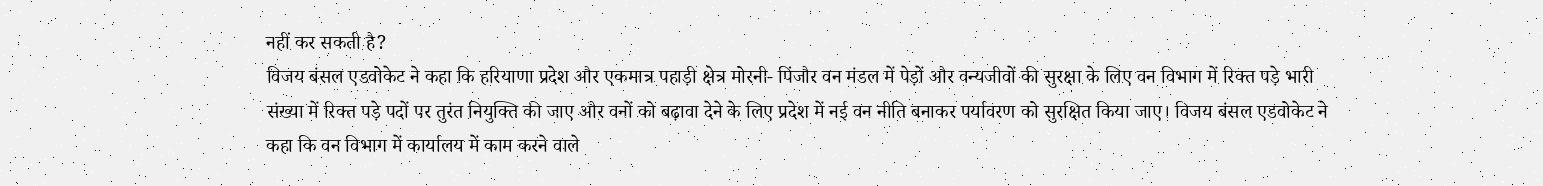नहीं कर सकती है?
विजय बंसल एडवोकेट ने कहा कि हरियाणा प्रदेश और एकमात्र पहाड़ी क्षेत्र मोरनी- पिंजौर वन मंडल में पेड़ों और वन्यजीवों की सुरक्षा के लिए वन विभाग में रिक्त पड़े भारी संख्या में रिक्त पड़े पदों पर तुरंत नियुक्ति की जाए और वनों को बढ़ावा देने के लिए प्रदेश में नई वन नीति बनाकर पर्यावरण को सुरक्षित किया जाए। विजय बंसल एडवोकेट ने कहा कि वन विभाग में कार्यालय में काम करने वाले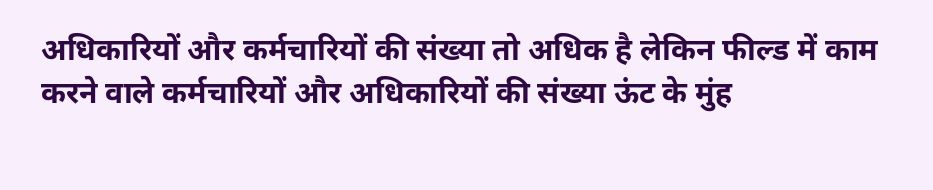अधिकारियों और कर्मचारियों की संख्या तो अधिक है लेकिन फील्ड में काम करने वाले कर्मचारियों और अधिकारियों की संख्या ऊंट के मुंह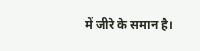में जीरे के समान है।